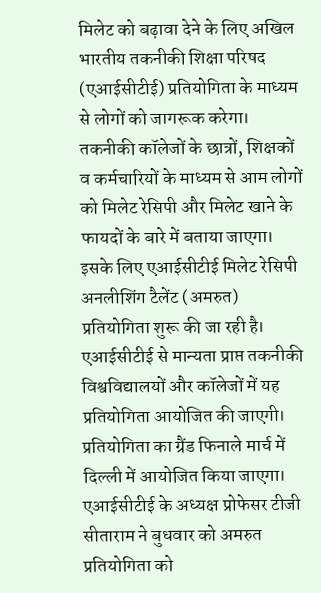मिलेट को बढ़ावा देने के लिए अखिल भारतीय तकनीकी शिक्षा परिषद (एआईसीटीई) प्रतियोगिता के माध्यम से लोगों को जागरूक करेगा। तकनीकी कॉलेजों के छात्रों, शिक्षकों व कर्मचारियों के माध्यम से आम लोगों को मिलेट रेसिपी और मिलेट खाने के फायदों के बारे में बताया जाएगा।
इसके लिए एआईसीटीई मिलेट रेसिपी अनलीशिंग टैलेंट (अमरुत) प्रतियोगिता शुरू की जा रही है। एआईसीटीई से मान्यता प्राप्त तकनीकी विश्वविद्यालयों और कॉलेजों में यह प्रतियोगिता आयोजित की जाएगी। प्रतियोगिता का ग्रैंड फिनाले मार्च में दिल्ली में आयोजित किया जाएगा।
एआईसीटीई के अध्यक्ष प्रोफेसर टीजी सीताराम ने बुधवार को अमरुत प्रतियोगिता को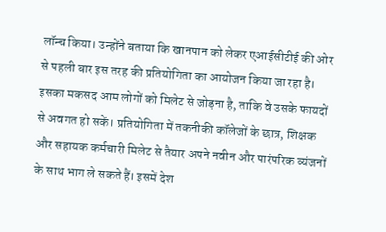लॉन्च किया। उन्होंने बताया कि खानपान को लेकर एआईसीटीई की ओर से पहली बार इस तरह की प्रतियोगिता का आयोजन किया जा रहा है। इसका मकसद आम लोगों को मिलेट से जोड़ना है, ताकि वे उसके फायदों से अवगत हो सकें। प्रतियोगिता में तकनीकी कॉलेजों के छात्र, शिक्षक और सहायक कर्मचारी मिलेट से तैयार अपने नवीन और पारंपरिक व्यंजनों के साथ भाग ले सकते हैं। इसमें देश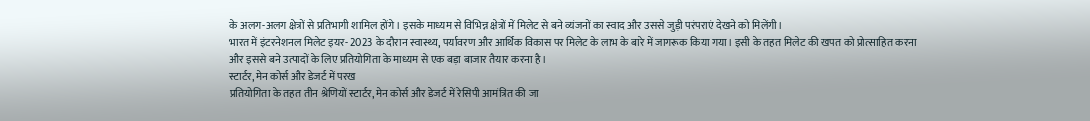के अलग-अलग क्षेत्रों से प्रतिभागी शामिल होंगे। इसके माध्यम से विभिन्न क्षेत्रों में मिलेट से बने व्यंजनों का स्वाद और उससे जुड़ी परंपराएं देखने को मिलेंगी।
भारत में इंटरनेशनल मिलेट इयर- 2023 के दौरान स्वास्थ्य, पर्यावरण और आर्थिक विकास पर मिलेट के लाभ के बारे में जागरूक किया गया। इसी के तहत मिलेट की खपत को प्रोत्साहित करना और इससे बने उत्पादों के लिए प्रतियोगिता के माध्यम से एक बड़ा बाजार तैयार करना है।
स्टार्टर, मेन कोर्स और डेजर्ट में परख
प्रतियोगिता के तहत तीन श्रेणियों स्टार्टर, मेन कोर्स और डेजर्ट में रेसिपी आमंत्रित की जा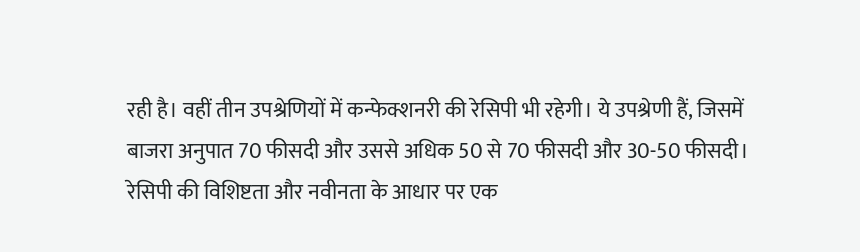रही है। वहीं तीन उपश्रेणियों में कन्फेक्शनरी की रेसिपी भी रहेगी। ये उपश्रेणी हैं, जिसमें बाजरा अनुपात 70 फीसदी और उससे अधिक 50 से 70 फीसदी और 30-50 फीसदी। रेसिपी की विशिष्टता और नवीनता के आधार पर एक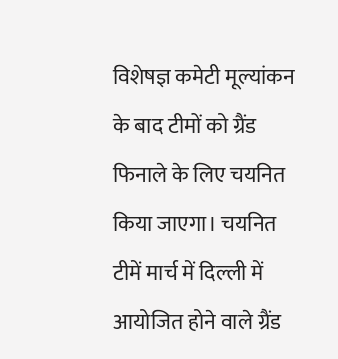विशेषज्ञ कमेटी मूल्यांकन के बाद टीमों को ग्रैंड फिनाले के लिए चयनित किया जाएगा। चयनित टीमें मार्च में दिल्ली में आयोजित होने वाले ग्रैंड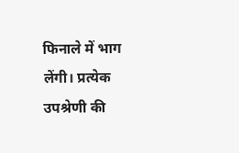फिनाले में भाग लेंगी। प्रत्येक उपश्रेणी की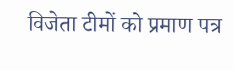विजेता टीमों को प्रमाण पत्र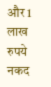और 1 लाख रुपये नकद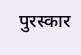पुरस्कार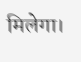मिलेगा।